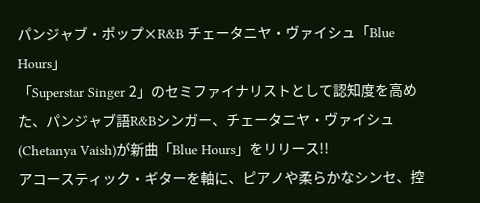パンジャブ・ポップ×R&B チェータニヤ・ヴァイシュ「Blue Hours」
「Superstar Singer 2」のセミファイナリストとして認知度を高めた、パンジャブ語R&Bシンガー、チェータニヤ・ヴァイシュ(Chetanya Vaish)が新曲「Blue Hours」をリリース!!
アコースティック・ギターを軸に、ピアノや柔らかなシンセ、控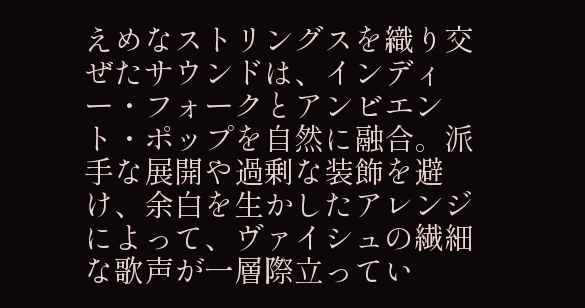えめなストリングスを織り交ぜたサウンドは、インディー・フォークとアンビエント・ポップを自然に融合。派手な展開や過剰な装飾を避け、余白を生かしたアレンジによって、ヴァイシュの繊細な歌声が一層際立ってい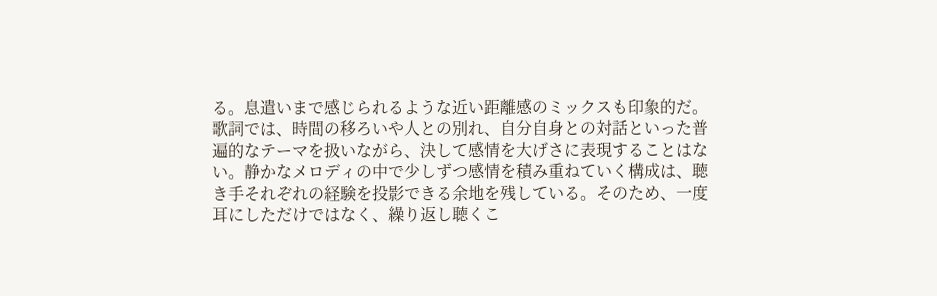る。息遣いまで感じられるような近い距離感のミックスも印象的だ。
歌詞では、時間の移ろいや人との別れ、自分自身との対話といった普遍的なテーマを扱いながら、決して感情を大げさに表現することはない。静かなメロディの中で少しずつ感情を積み重ねていく構成は、聴き手それぞれの経験を投影できる余地を残している。そのため、一度耳にしただけではなく、繰り返し聴くこ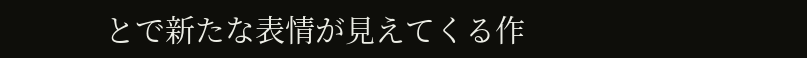とで新たな表情が見えてくる作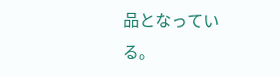品となっている。